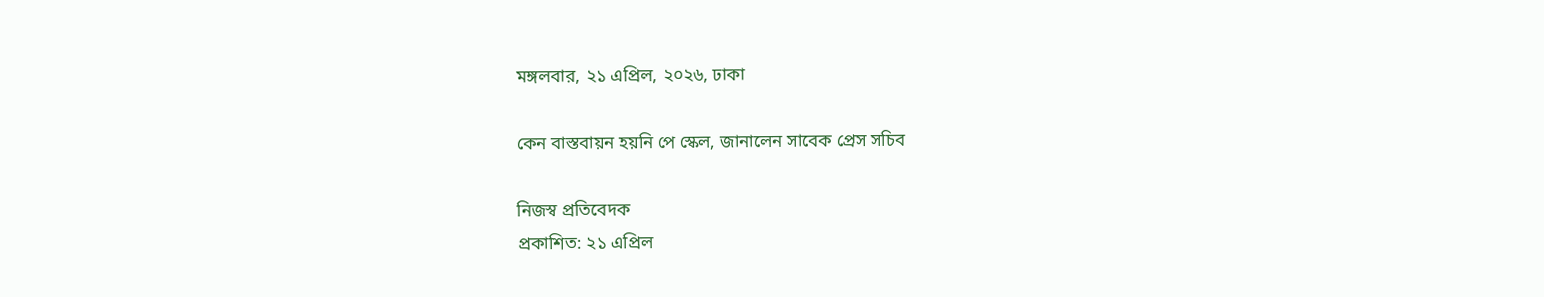মঙ্গলবার, ২১ এপ্রিল, ২০২৬, ঢাকা

কেন বাস্তবায়ন হয়নি পে স্কেল, জানালেন সাবেক প্রেস সচিব

নিজস্ব প্রতিবেদক
প্রকাশিত: ২১ এপ্রিল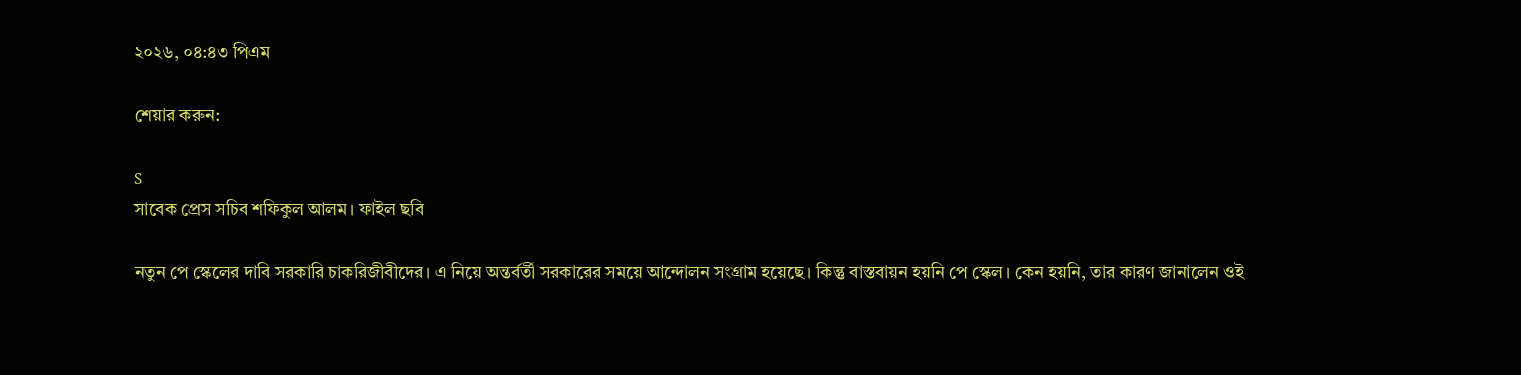২০২৬, ০৪:৪৩ পিএম

শেয়ার করুন:

S
সাবেক প্রেস সচিব শফিকুল আলম। ফাইল ছবি

নতুন পে স্কেলের দাবি সরকারি চাকরিজীবীদের। এ নিয়ে অন্তর্বর্তী সরকারের সময়ে আন্দোলন সংগ্রাম হয়েছে। কিন্তু বাস্তবায়ন হয়নি পে স্কেল। কেন হয়নি, তার কারণ জানালেন ওই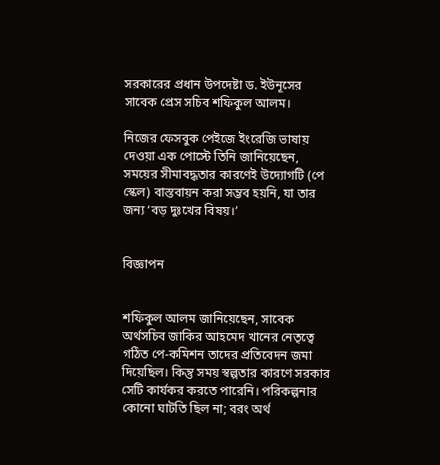সরকারের প্রধান উপদেষ্টা ড. ইউনূসের সাবেক প্রেস সচিব শফিকুল আলম।

নিজের ফেসবুক পেইজে ইংরেজি ভাষায় দেওয়া এক পোস্টে তিনি জানিয়েছেন, সময়ের সীমাবদ্ধতার কারণেই উদ্যোগটি (পে স্কেল) বাস্তবায়ন করা সম্ভব হয়নি, যা তার জন্য ‘বড় দুঃখের বিষয়।’


বিজ্ঞাপন


শফিকুল আলম জানিয়েছেন, সাবেক অর্থসচিব জাকির আহমেদ খানের নেতৃত্বে গঠিত পে-কমিশন তাদের প্রতিবেদন জমা দিয়েছিল। কিন্তু সময় স্বল্পতার কারণে সরকার সেটি কার্যকর করতে পারেনি। পরিকল্পনার কোনো ঘাটতি ছিল না; বরং অর্থ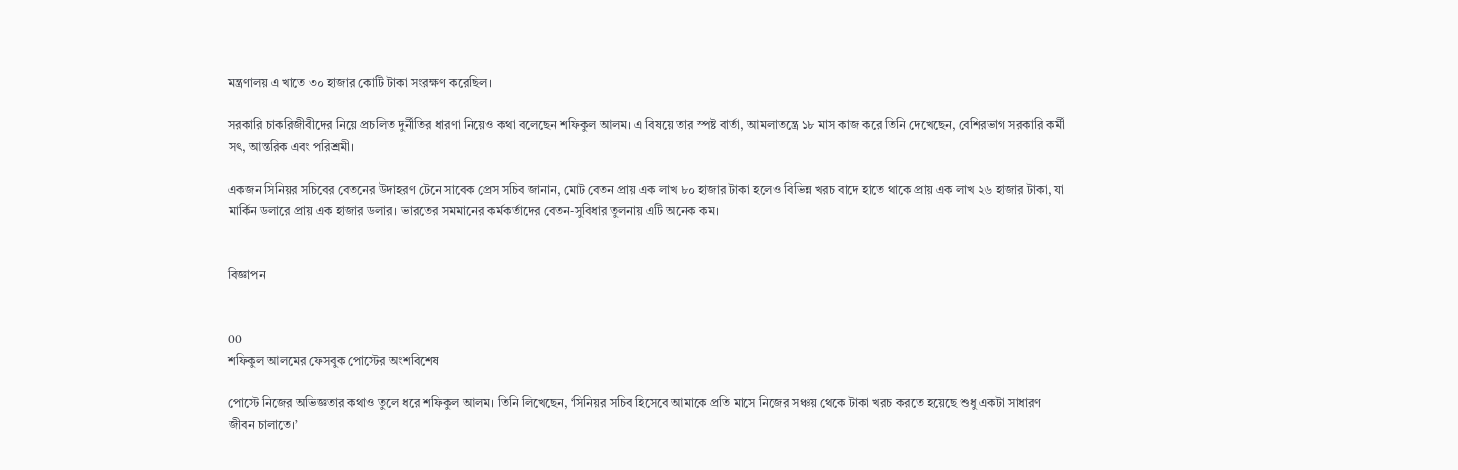মন্ত্রণালয় এ খাতে ৩০ হাজার কোটি টাকা সংরক্ষণ করেছিল।

সরকারি চাকরিজীবীদের নিয়ে প্রচলিত দুর্নীতির ধারণা নিয়েও কথা বলেছেন শফিকুল আলম। এ বিষয়ে তার স্পষ্ট বার্তা, আমলাতন্ত্রে ১৮ মাস কাজ করে তিনি দেখেছেন, বেশিরভাগ সরকারি কর্মী সৎ, আন্তরিক এবং পরিশ্রমী।

একজন সিনিয়র সচিবের বেতনের উদাহরণ টেনে সাবেক প্রেস সচিব জানান, মোট বেতন প্রায় এক লাখ ৮০ হাজার টাকা হলেও বিভিন্ন খরচ বাদে হাতে থাকে প্রায় এক লাখ ২৬ হাজার টাকা, যা মার্কিন ডলারে প্রায় এক হাজার ডলার। ভারতের সমমানের কর্মকর্তাদের বেতন-সুবিধার তুলনায় এটি অনেক কম।


বিজ্ঞাপন


00
শফিকুল আলমের ফেসবুক পোস্টের অংশবিশেষ

পোস্টে নিজের অভিজ্ঞতার কথাও তুলে ধরে শফিকুল আলম। তিনি লিখেছেন, ‘সিনিয়র সচিব হিসেবে আমাকে প্রতি মাসে নিজের সঞ্চয় থেকে টাকা খরচ করতে হয়েছে শুধু একটা সাধারণ জীবন চালাতে।’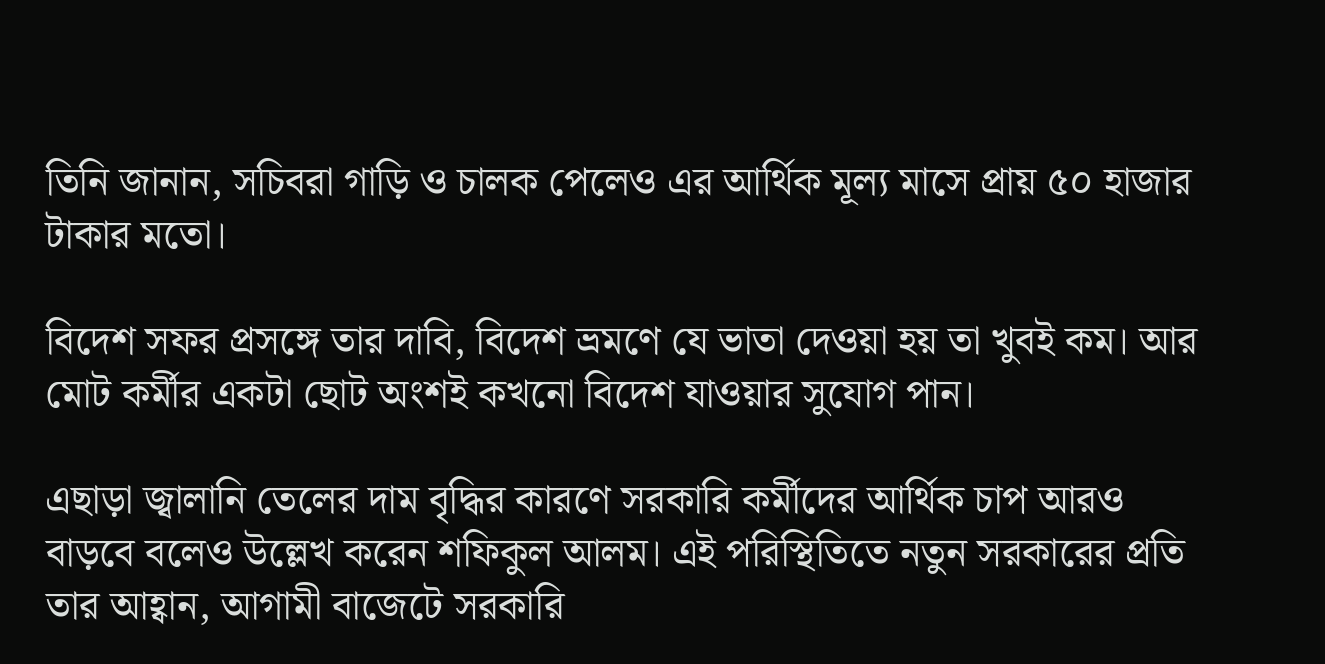তিনি জানান, সচিবরা গাড়ি ও চালক পেলেও এর আর্থিক মূল্য মাসে প্রায় ৫০ হাজার টাকার মতো।

বিদেশ সফর প্রসঙ্গে তার দাবি, বিদেশ ভ্রমণে যে ভাতা দেওয়া হয় তা খুবই কম। আর মোট কর্মীর একটা ছোট অংশই কখনো বিদেশ যাওয়ার সুযোগ পান।

এছাড়া জ্বালানি তেলের দাম বৃদ্ধির কারণে সরকারি কর্মীদের আর্থিক চাপ আরও বাড়বে বলেও উল্লেখ করেন শফিকুল আলম। এই পরিস্থিতিতে নতুন সরকারের প্রতি তার আহ্বান, আগামী বাজেটে সরকারি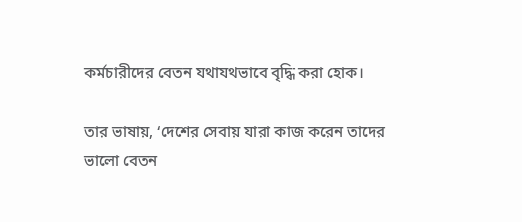কর্মচারীদের বেতন যথাযথভাবে বৃদ্ধি করা হোক।

তার ভাষায়, ‘দেশের সেবায় যারা কাজ করেন তাদের ভালো বেতন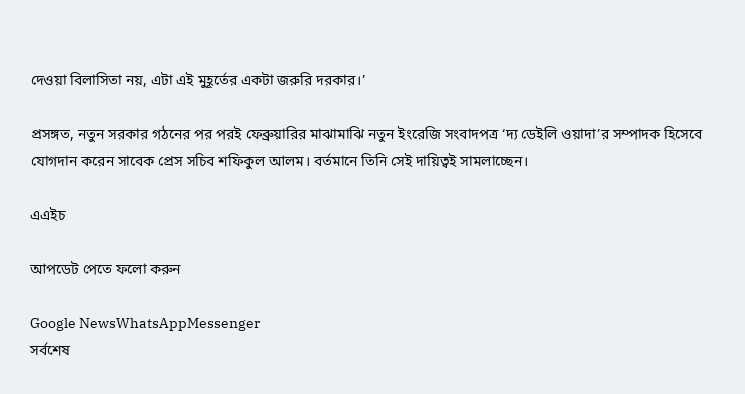দেওয়া বিলাসিতা নয়, এটা এই মুহূর্তের একটা জরুরি দরকার।’

প্রসঙ্গত, নতুন সরকার গঠনের পর পরই ফেব্রুয়ারির মাঝামাঝি নতুন ইংরেজি সংবাদপত্র ‘দ্য ডেইলি ওয়াদা’র সম্পাদক হিসেবে যোগদান করেন সাবেক প্রেস সচিব শফিকুল আলম। বর্তমানে তিনি সেই দায়িত্বই সামলাচ্ছেন।

এএইচ

আপডেট পেতে ফলো করুন

Google NewsWhatsAppMessenger
সর্বশেষ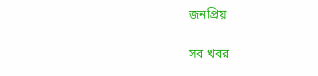জনপ্রিয়

সব খবর